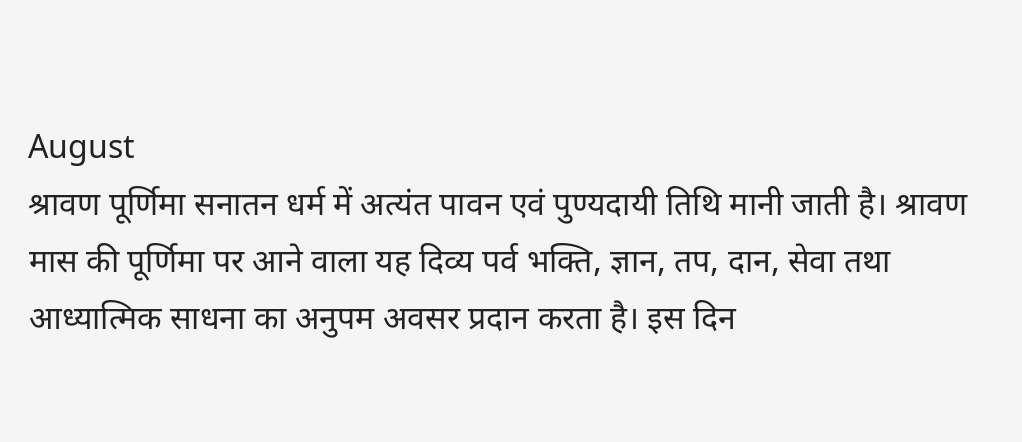August
श्रावण पूर्णिमा सनातन धर्म में अत्यंत पावन एवं पुण्यदायी तिथि मानी जाती है। श्रावण मास की पूर्णिमा पर आने वाला यह दिव्य पर्व भक्ति, ज्ञान, तप, दान, सेवा तथा आध्यात्मिक साधना का अनुपम अवसर प्रदान करता है। इस दिन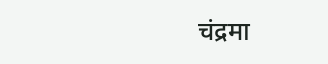चंद्रमा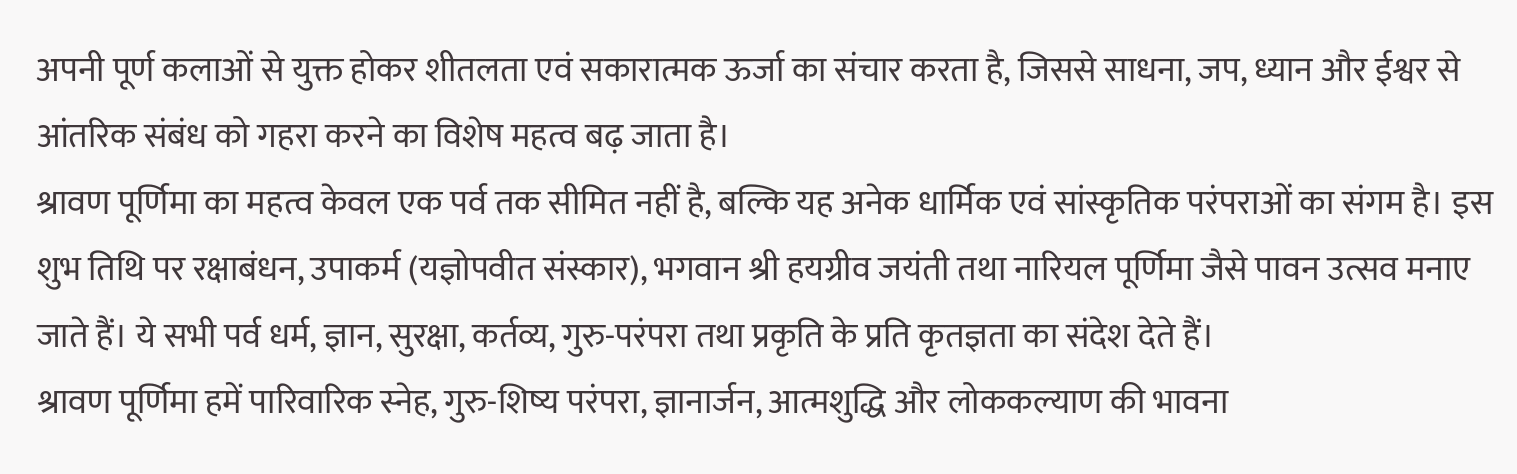अपनी पूर्ण कलाओं से युक्त होकर शीतलता एवं सकारात्मक ऊर्जा का संचार करता है, जिससे साधना, जप, ध्यान और ईश्वर से आंतरिक संबंध को गहरा करने का विशेष महत्व बढ़ जाता है।
श्रावण पूर्णिमा का महत्व केवल एक पर्व तक सीमित नहीं है, बल्कि यह अनेक धार्मिक एवं सांस्कृतिक परंपराओं का संगम है। इस शुभ तिथि पर रक्षाबंधन, उपाकर्म (यज्ञोपवीत संस्कार), भगवान श्री हयग्रीव जयंती तथा नारियल पूर्णिमा जैसे पावन उत्सव मनाए जाते हैं। ये सभी पर्व धर्म, ज्ञान, सुरक्षा, कर्तव्य, गुरु-परंपरा तथा प्रकृति के प्रति कृतज्ञता का संदेश देते हैं।
श्रावण पूर्णिमा हमें पारिवारिक स्नेह, गुरु-शिष्य परंपरा, ज्ञानार्जन, आत्मशुद्धि और लोककल्याण की भावना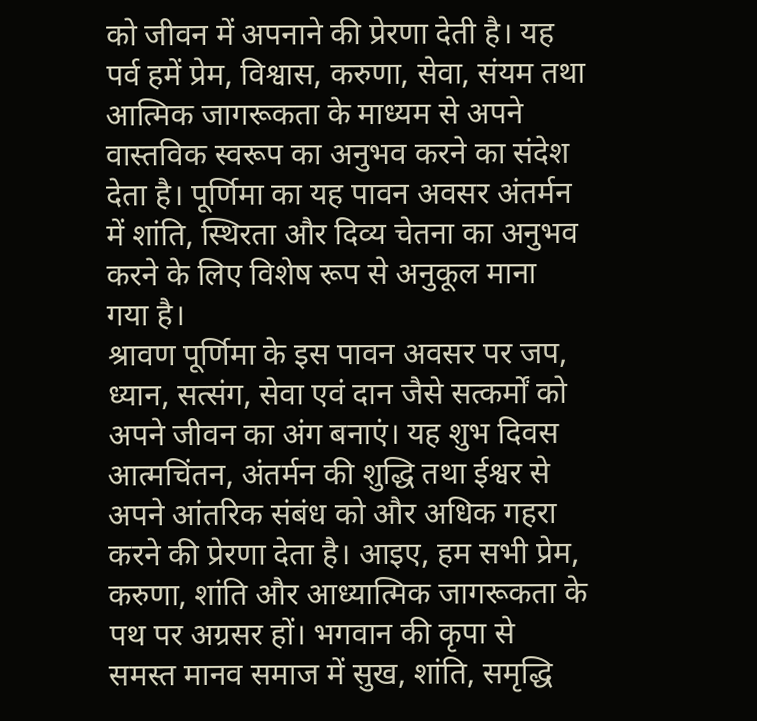को जीवन में अपनाने की प्रेरणा देती है। यह पर्व हमें प्रेम, विश्वास, करुणा, सेवा, संयम तथा आत्मिक जागरूकता के माध्यम से अपने वास्तविक स्वरूप का अनुभव करने का संदेश देता है। पूर्णिमा का यह पावन अवसर अंतर्मन में शांति, स्थिरता और दिव्य चेतना का अनुभव करने के लिए विशेष रूप से अनुकूल माना गया है।
श्रावण पूर्णिमा के इस पावन अवसर पर जप, ध्यान, सत्संग, सेवा एवं दान जैसे सत्कर्मों को अपने जीवन का अंग बनाएं। यह शुभ दिवस आत्मचिंतन, अंतर्मन की शुद्धि तथा ईश्वर से अपने आंतरिक संबंध को और अधिक गहरा करने की प्रेरणा देता है। आइए, हम सभी प्रेम, करुणा, शांति और आध्यात्मिक जागरूकता के पथ पर अग्रसर हों। भगवान की कृपा से समस्त मानव समाज में सुख, शांति, समृद्धि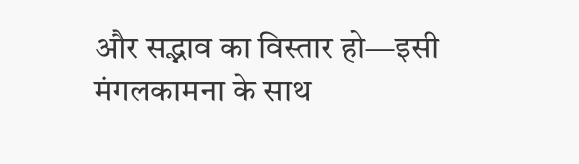और सद्भाव का विस्तार हो—इसी मंगलकामना के साथ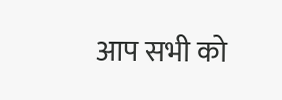आप सभी को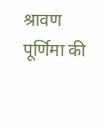श्रावण पूर्णिमा की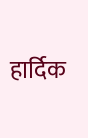हार्दिक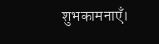शुभकामनाएँ।